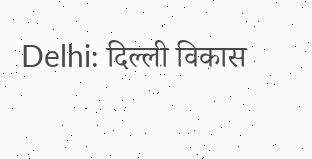Delhi: दिल्ली विकास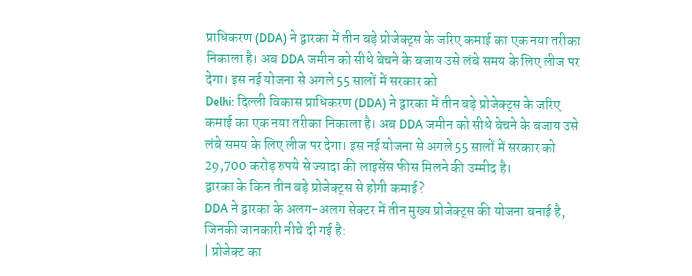प्राधिकरण (DDA) ने द्वारका में तीन बड़े प्रोजेक्ट्स के जरिए कमाई का एक नया तरीका निकाला है। अब DDA जमीन को सीधे बेचने के बजाय उसे लंबे समय के लिए लीज पर देगा। इस नई योजना से अगले 55 सालों में सरकार को
Delhi: दिल्ली विकास प्राधिकरण (DDA) ने द्वारका में तीन बड़े प्रोजेक्ट्स के जरिए कमाई का एक नया तरीका निकाला है। अब DDA जमीन को सीधे बेचने के बजाय उसे लंबे समय के लिए लीज पर देगा। इस नई योजना से अगले 55 सालों में सरकार को 29,700 करोड़ रुपये से ज्यादा की लाइसेंस फीस मिलने की उम्मीद है।
द्वारका के किन तीन बड़े प्रोजेक्ट्स से होगी कमाई?
DDA ने द्वारका के अलग-अलग सेक्टर में तीन मुख्य प्रोजेक्ट्स की योजना बनाई है, जिनकी जानकारी नीचे दी गई है:
| प्रोजेक्ट का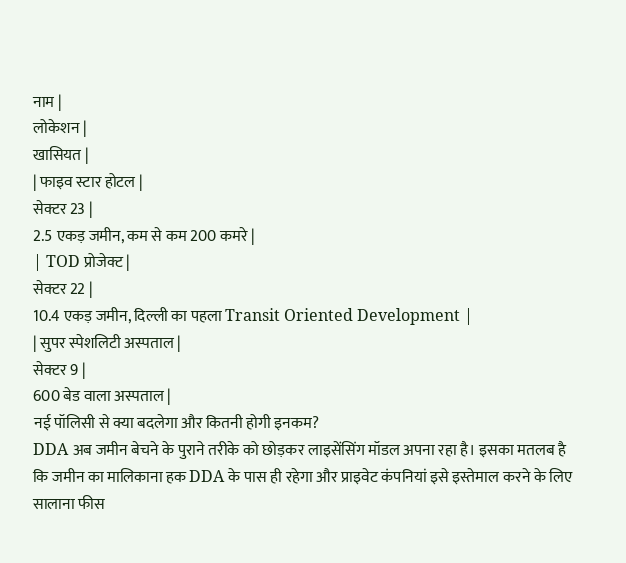नाम |
लोकेशन |
खासियत |
| फाइव स्टार होटल |
सेक्टर 23 |
2.5 एकड़ जमीन, कम से कम 200 कमरे |
| TOD प्रोजेक्ट |
सेक्टर 22 |
10.4 एकड़ जमीन, दिल्ली का पहला Transit Oriented Development |
| सुपर स्पेशलिटी अस्पताल |
सेक्टर 9 |
600 बेड वाला अस्पताल |
नई पॉलिसी से क्या बदलेगा और कितनी होगी इनकम?
DDA अब जमीन बेचने के पुराने तरीके को छोड़कर लाइसेंसिंग मॉडल अपना रहा है। इसका मतलब है कि जमीन का मालिकाना हक DDA के पास ही रहेगा और प्राइवेट कंपनियां इसे इस्तेमाल करने के लिए सालाना फीस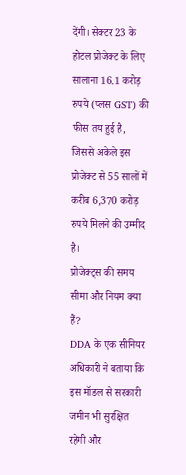देंगी। सेक्टर 23 के होटल प्रोजेक्ट के लिए सालाना 16.1 करोड़ रुपये (प्लस GST) की फीस तय हुई है, जिससे अकेले इस प्रोजेक्ट से 55 सालों में करीब 6,370 करोड़ रुपये मिलने की उम्मीद है।
प्रोजेक्ट्स की समय सीमा और नियम क्या हैं?
DDA के एक सीनियर अधिकारी ने बताया कि इस मॉडल से सरकारी जमीन भी सुरक्षित रहेगी और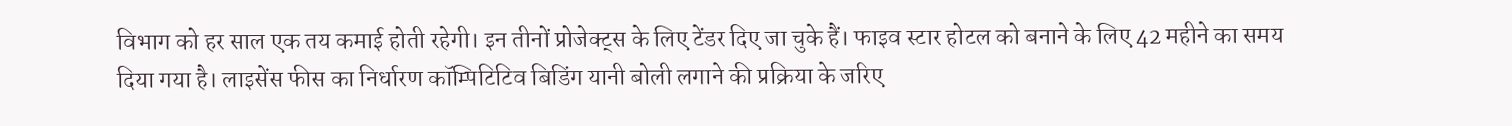विभाग को हर साल एक तय कमाई होती रहेगी। इन तीनों प्रोजेक्ट्स के लिए टेंडर दिए जा चुके हैं। फाइव स्टार होटल को बनाने के लिए 42 महीने का समय दिया गया है। लाइसेंस फीस का निर्धारण कॉम्पिटिटिव बिडिंग यानी बोली लगाने की प्रक्रिया के जरिए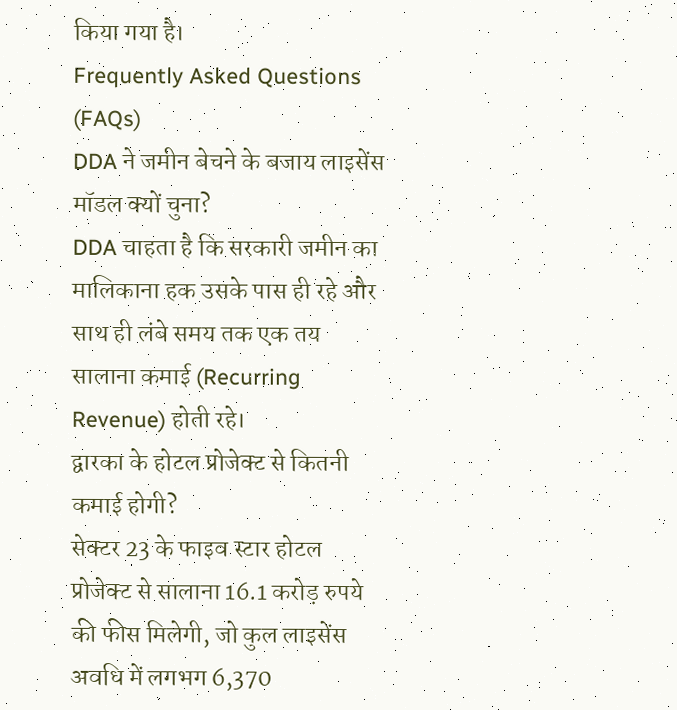किया गया है।
Frequently Asked Questions (FAQs)
DDA ने जमीन बेचने के बजाय लाइसेंस मॉडल क्यों चुना?
DDA चाहता है कि सरकारी जमीन का मालिकाना हक उसके पास ही रहे और साथ ही लंबे समय तक एक तय सालाना कमाई (Recurring Revenue) होती रहे।
द्वारका के होटल प्रोजेक्ट से कितनी कमाई होगी?
सेक्टर 23 के फाइव स्टार होटल प्रोजेक्ट से सालाना 16.1 करोड़ रुपये की फीस मिलेगी, जो कुल लाइसेंस अवधि में लगभग 6,370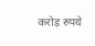करोड़ रुपये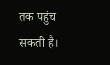तक पहुंच सकती है।